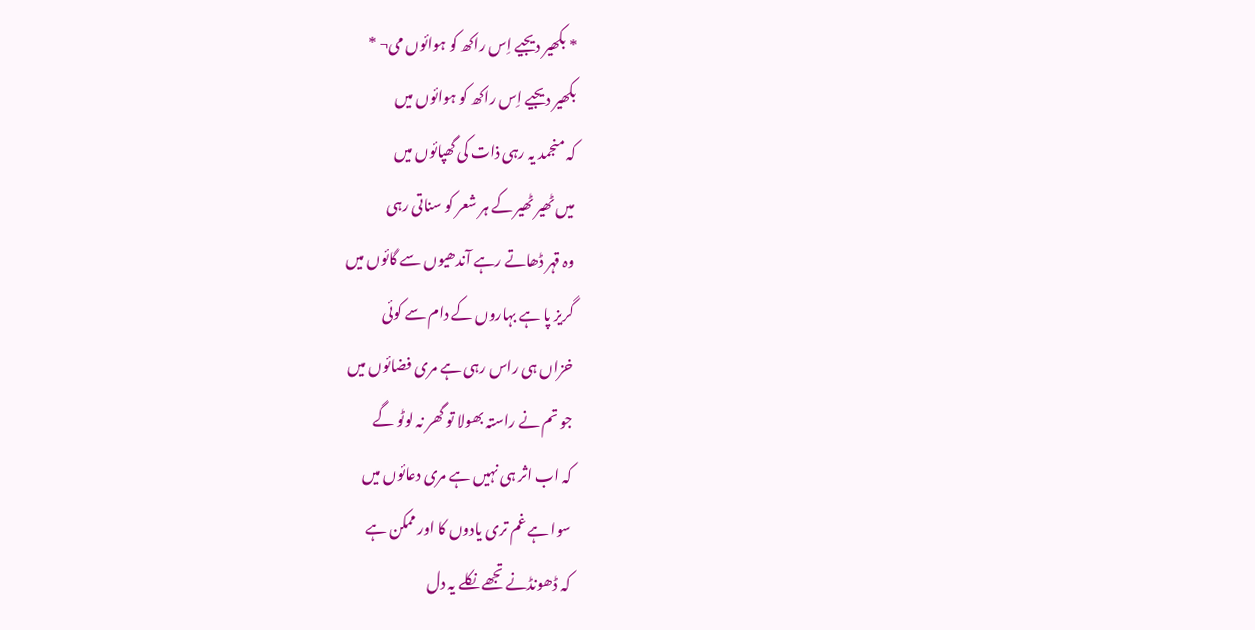* بکھیر دیجیے اِس راکھ کو ہوائوں می¬ *
بکھیر دیجیے اِس راکھ کو ہوائوں میں
کہ منجمد یہ رہی ذات کی گھپائوں میں
میں ٹھیر ٹھیر کے ہر شعر کو سناتی رہی
وہ قہر ڈھاتے رہے آندھیوں سے گائوں میں
گریز پا ہے بہاروں کے دام سے کوئی
خزاں ہی راس رہی ہے مری فضائوں میں
جو تم نے راستہ بھولا تو گھر نہ لوٹو گے
کہ اب اثر ہی نہیں ہے مری دعائوں میں
سوا ہے غم تری یادوں کا اور ممکن ہے
کہ ڈھونڈنے تجھے نکلے یہ دل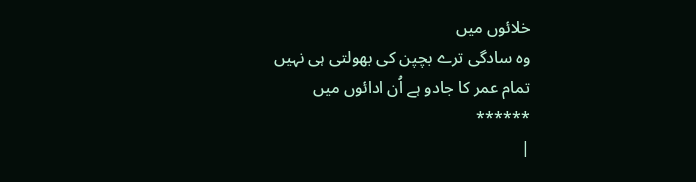خلائوں میں
وہ سادگی ترے بچپن کی بھولتی ہی نہیں
تمام عمر کا جادو ہے اُن ادائوں میں
******
|